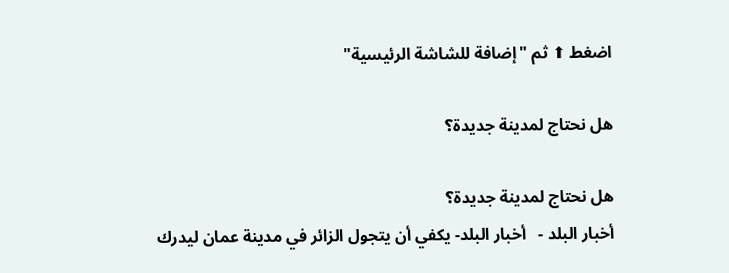اضغط ⬆ ثم "إضافة للشاشة الرئيسية"

هل نحتاج لمدينة جديدة؟

هل نحتاج لمدينة جديدة؟
أخبار البلد -   أخبار البلد- يكفي أن يتجول الزائر في مدينة عمان ليدرك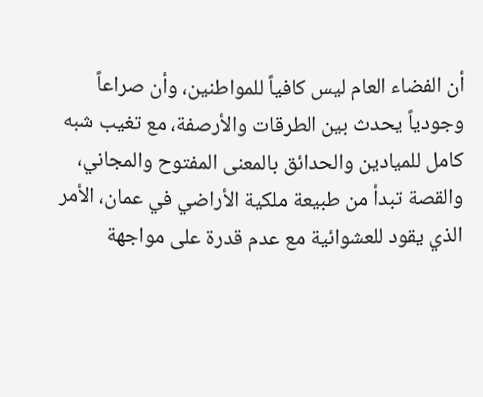أن الفضاء العام ليس كافياً للمواطنين، وأن صراعاً وجودياً يحدث بين الطرقات والأرصفة، مع تغيب شبه كامل للميادين والحدائق بالمعنى المفتوح والمجاني، والقصة تبدأ من طبيعة ملكية الأراضي في عمان، الأمر الذي يقود للعشوائية مع عدم قدرة على مواجهة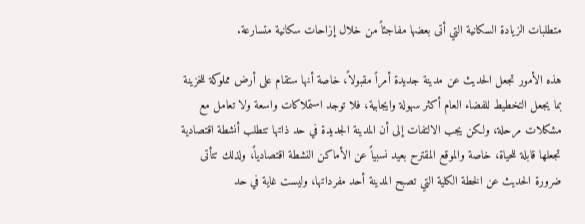متطلبات الزيادة السكانية التي أتى بعضها مفاجئاً من خلال إزاحات سكانية متسارعة.

هذه الأمور تجعل الحديث عن مدينة جديدة أمراً مقبولاً، خاصة أنها ستقام على أرض مملوكة للخزينة بما يجعل التخطيط للفضاء العام أكثر سهولة وايجابية، فلا توجد استملاكات واسعة ولا تعامل مع مشكلات مرحلة، ولكن يجب الالتفات إلى أن المدينة الجديدة في حد ذاتها تتطلب أنشطة اقتصادية تجعلها قابلة للحياة، خاصة والموقع المقترح بعيد نسبياً عن الأماكن النشطة اقتصادياً، ولذلك تتأتى ضرورة الحديث عن الخطة الكلية التي تصبح المدينة أحد مفرداتها، وليست غاية في حد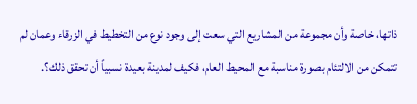ذاتها، خاصة وأن مجموعة من المشاريع التي سعت إلى وجود نوع من التخطيط في الزرقاء وعمان لم تتمكن من الالتئام بصورة مناسبة مع المحيط العام، فكيف لمدينة بعيدة نسبياً أن تحقق ذلك؟.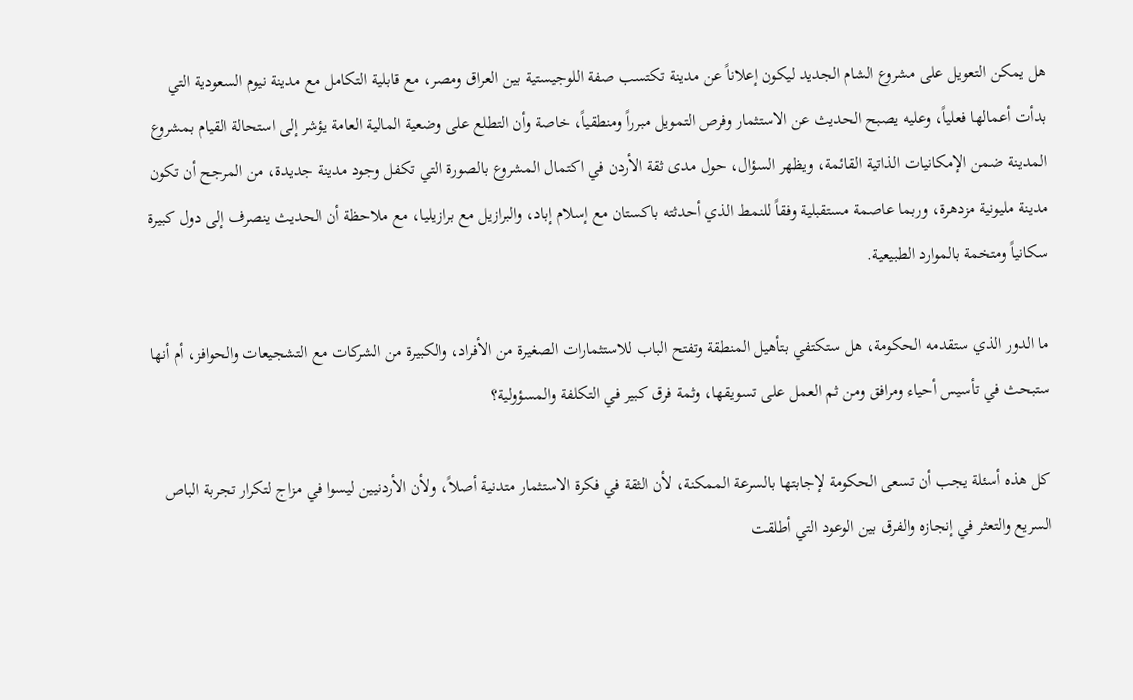هل يمكن التعويل على مشروع الشام الجديد ليكون إعلاناً عن مدينة تكتسب صفة اللوجيستية بين العراق ومصر، مع قابلية التكامل مع مدينة نيوم السعودية التي بدأت أعمالها فعلياً، وعليه يصبح الحديث عن الاستثمار وفرص التمويل مبرراً ومنطقياً، خاصة وأن التطلع على وضعية المالية العامة يؤشر إلى استحالة القيام بمشروع المدينة ضمن الإمكانيات الذاتية القائمة، ويظهر السؤال، حول مدى ثقة الأردن في اكتمال المشروع بالصورة التي تكفل وجود مدينة جديدة، من المرجح أن تكون مدينة مليونية مزدهرة، وربما عاصمة مستقبلية وفقاً للنمط الذي أحدثته باكستان مع إسلام إباد، والبرازيل مع برازيليا، مع ملاحظة أن الحديث ينصرف إلى دول كبيرة سكانياً ومتخمة بالموارد الطبيعية.

ما الدور الذي ستقدمه الحكومة، هل ستكتفي بتأهيل المنطقة وتفتح الباب للاستثمارات الصغيرة من الأفراد، والكبيرة من الشركات مع التشجيعات والحوافز، أم أنها ستبحث في تأسيس أحياء ومرافق ومن ثم العمل على تسويقها، وثمة فرق كبير في التكلفة والمسؤولية؟

كل هذه أسئلة يجب أن تسعى الحكومة لإجابتها بالسرعة الممكنة، لأن الثقة في فكرة الاستثمار متدنية أصلاً، ولأن الأردنيين ليسوا في مزاج لتكرار تجربة الباص السريع والتعثر في إنجازه والفرق بين الوعود التي أطلقت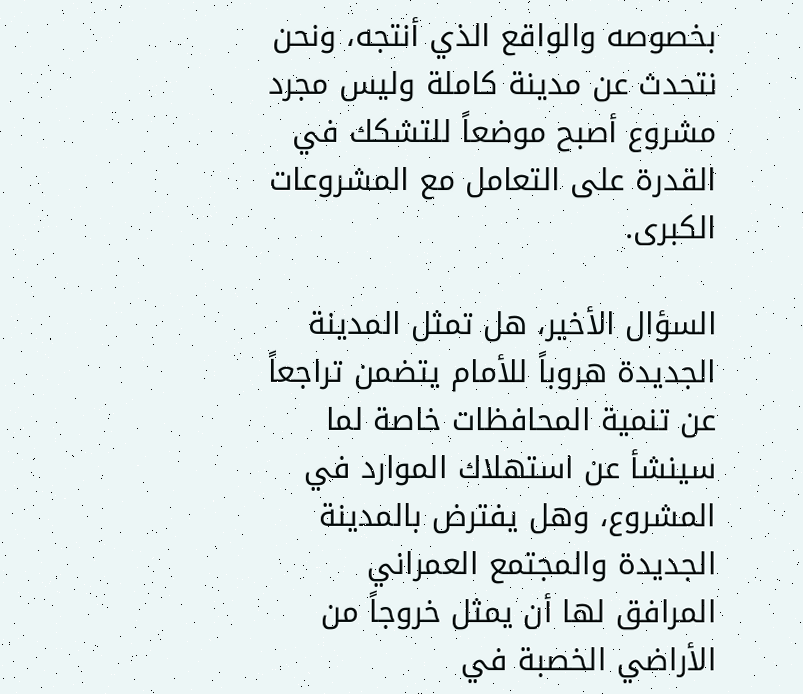بخصوصه والواقع الذي أنتجه، ونحن نتحدث عن مدينة كاملة وليس مجرد مشروع أصبح موضعاً للتشكك في القدرة على التعامل مع المشروعات الكبرى.

السؤال الأخير، هل تمثل المدينة الجديدة هروباً للأمام يتضمن تراجعاً عن تنمية المحافظات خاصة لما سينشأ عن استهلاك الموارد في المشروع، وهل يفترض بالمدينة الجديدة والمجتمع العمراني المرافق لها أن يمثل خروجاً من الأراضي الخصبة في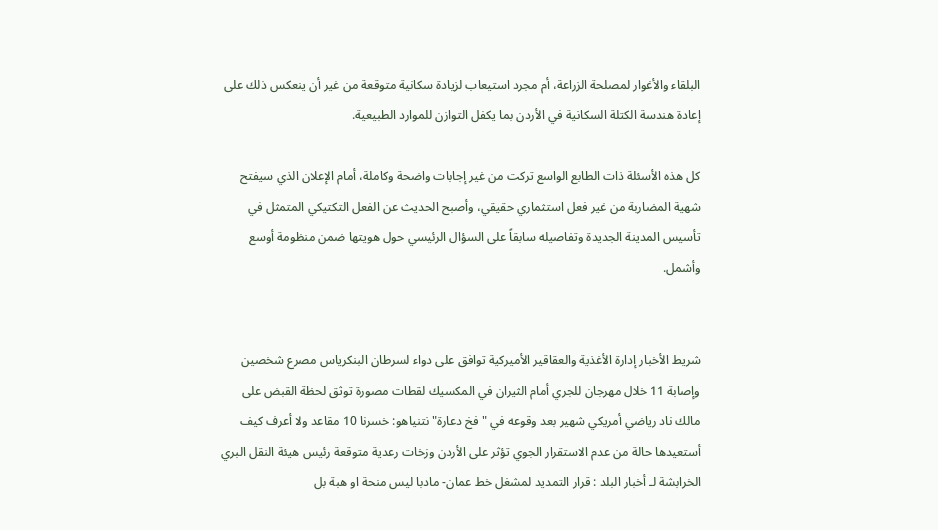البلقاء والأغوار لمصلحة الزراعة، أم مجرد استيعاب لزيادة سكانية متوقعة من غير أن ينعكس ذلك على إعادة هندسة الكتلة السكانية في الأردن بما يكفل التوازن للموارد الطبيعية.

كل هذه الأسئلة ذات الطابع الواسع تركت من غير إجابات واضحة وكاملة، أمام الإعلان الذي سيفتح شهية المضاربة من غير فعل استثماري حقيقي، وأصبح الحديث عن الفعل التكتيكي المتمثل في تأسيس المدينة الجديدة وتفاصيله سابقاً على السؤال الرئيسي حول هويتها ضمن منظومة أوسع وأشمل.


شريط الأخبار إدارة الأغذية والعقاقير الأميركية توافق على دواء لسرطان البنكرياس مصرع شخصين وإصابة 11 خلال مهرجان للجري أمام الثيران في المكسيك لقطات مصورة توثق لحظة القبض على مالك ناد رياضي أمريكي شهير بعد وقوعه في "فخ دعارة" نتنياهو: خسرنا 10 مقاعد ولا أعرف كيف أستعيدها حالة من عدم الاستقرار الجوي تؤثر على الأردن وزخات رعدية متوقعة رئيس هيئة النقل البري الخرابشة لـ أخبار البلد : قرار التمديد لمشغل خط عمان- مادبا ليس منحة او هبة بل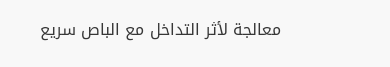معالجة لأثر التداخل مع الباص سريع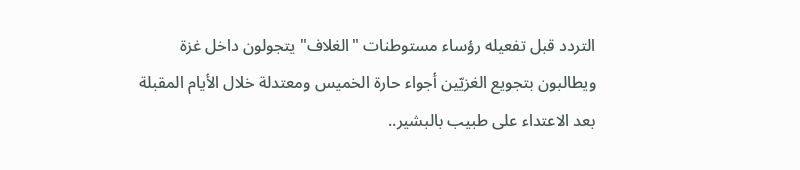التردد قبل تفعيله رؤساء مستوطنات "الغلاف" يتجولون داخل غزة ويطالبون بتجويع الغزيّين أجواء حارة الخميس ومعتدلة خلال الأيام المقبلة بعد الاعتداء على طبيب بالبشير..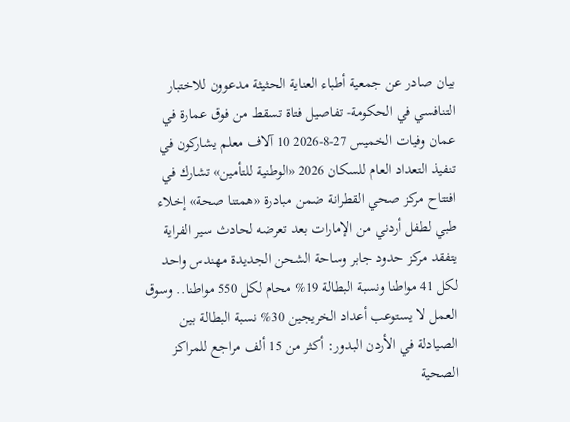بيان صادر عن جمعية أطباء العناية الحثيثة مدعوون للاختبار التنافسي في الحكومة- تفاصيل فتاة تسقط من فوق عمارة في عمان وفيات الخميس 27-8-2026 10 آلاف معلم يشاركون في تنفيذ التعداد العام للسكان 2026 «الوطنية للتأمين» تشارك في افتتاح مركز صحي القطرانة ضمن مبادرة «همتنا صحة» إخلاء طبي لطفل أردني من الإمارات بعد تعرضه لحادث سير الفراية يتفقد مركز حدود جابر وساحة الشحن الجديدة مهندس واحد لكل 41 مواطنا ونسبة البطالة 19% محام لكل 550 مواطنا.. وسوق العمل لا يستوعب أعداد الخريجين 30% نسبة البطالة بين الصيادلة في الأردن البدور: أكثر من 15 ألف مراجع للمراكز الصحية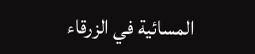المسائية في الزرقاء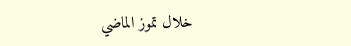خلال تموز الماضي